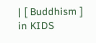| [ Buddhism ] in KIDS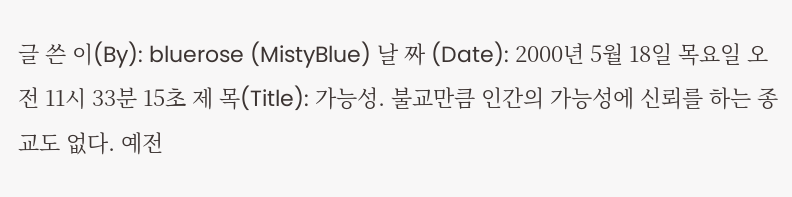글 쓴 이(By): bluerose (MistyBlue) 날 짜 (Date): 2000년 5월 18일 목요일 오전 11시 33분 15초 제 목(Title): 가능성. 불교만큼 인간의 가능성에 신뢰를 하는 종교도 없다. 예전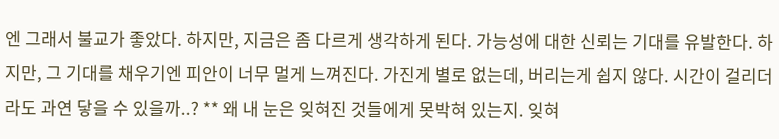엔 그래서 불교가 좋았다. 하지만, 지금은 좀 다르게 생각하게 된다. 가능성에 대한 신뢰는 기대를 유발한다. 하지만, 그 기대를 채우기엔 피안이 너무 멀게 느껴진다. 가진게 별로 없는데, 버리는게 쉽지 않다. 시간이 걸리더라도 과연 닿을 수 있을까..? ** 왜 내 눈은 잊혀진 것들에게 못박혀 있는지. 잊혀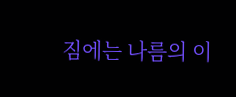짐에는 나름의 이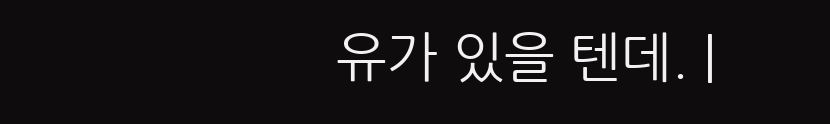유가 있을 텐데. |